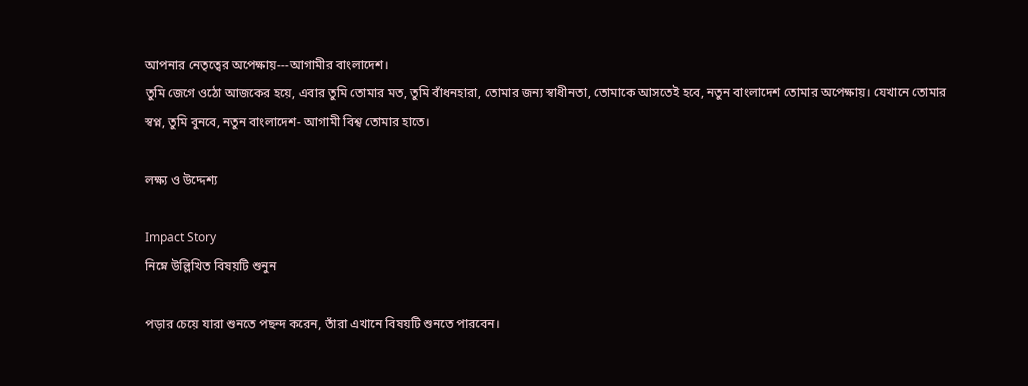আপনার নেতৃত্বের অপেক্ষায়---আগামীর বাংলাদেশ।
তুমি জেগে ওঠো আজকের হয়ে, এবার তুমি তোমার মত, তুমি বাঁধনহারা, তোমার জন্য স্বাধীনতা, তোমাকে আসতেই হবে, নতুন বাংলাদেশ তোমার অপেক্ষায়। যেখানে তোমার স্বপ্ন, তুমি বুনবে, নতুন বাংলাদেশ- আগামী বিশ্ব তোমার হাতে।

লক্ষ্য ও উদ্দেশ্য

Impact Story
নিম্নে উল্লিখিত বিষয়টি শুনুন

পড়ার চেয়ে যারা শুনতে পছন্দ করেন, তাঁরা এখানে বিষয়টি শুনতে পারবেন।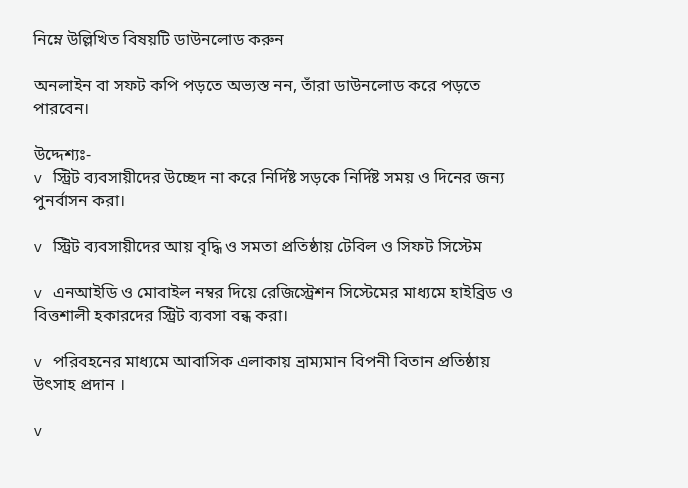নিম্নে উল্লিখিত বিষয়টি ডাউনলোড করুন

অনলাইন বা সফট কপি পড়তে অভ্যস্ত নন, তাঁরা ডাউনলোড করে পড়তে পারবেন।

উদ্দেশ্যঃ-
v স্ট্রিট ব্যবসায়ীদের উচ্ছেদ না করে নির্দিষ্ট সড়কে নির্দিষ্ট সময় ও দিনের জন্য পুনর্বাসন করা।

v স্ট্রিট ব্যবসায়ীদের আয় বৃদ্ধি ও সমতা প্রতিষ্ঠায় টেবিল ও সিফট সিস্টেম

v এনআইডি ও মোবাইল নম্বর দিয়ে রেজিস্ট্রেশন সিস্টেমের মাধ্যমে হাইব্রিড ও বিত্তশালী হকারদের স্ট্রিট ব্যবসা বন্ধ করা।

v পরিবহনের মাধ্যমে আবাসিক এলাকায় ভ্রাম্যমান বিপনী বিতান প্রতিষ্ঠায় উৎসাহ প্রদান ।

v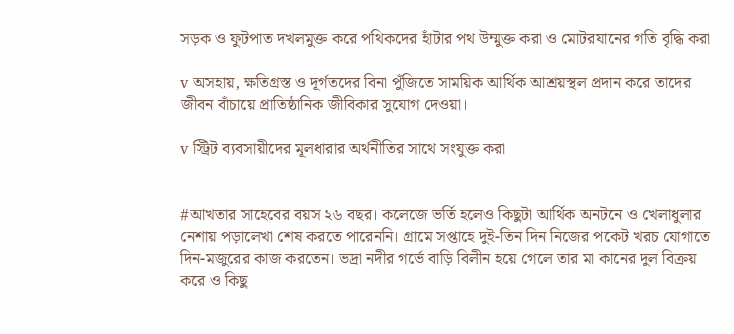সড়ক ও ফুটপাত দখলমুক্ত করে পথিকদের হাঁটার পথ উম্মুক্ত করা ও মোটরযানের গতি বৃদ্ধি করা

v অসহায়, ক্ষতিগ্রস্ত ও দূর্গতদের বিনা পুঁজিতে সাময়িক আর্থিক আশ্রয়স্থল প্রদান করে তাদের জীবন বাঁচায়ে প্রাতিষ্ঠানিক জীবিকার সুযোগ দেওয়া।

v স্ট্রিট ব্যবসায়ীদের মূলধারার অর্থনীতির সাথে সংযুক্ত করা


#আখতার সাহেবের বয়স ২৬ বছর। কলেজে ভর্তি হলেও কিছুটা আর্থিক অনটনে ও খেলাধুলার নেশায় পড়ালেখা শেষ করতে পারেননি। গ্রামে সপ্তাহে দুই-তিন দিন নিজের পকেট খরচ যোগাতে দিন-মজুরের কাজ করতেন। ভদ্রা নদীর গর্ভে বাড়ি বিলীন হয়ে গেলে তার মা কানের দুল বিক্রয় করে ও কিছু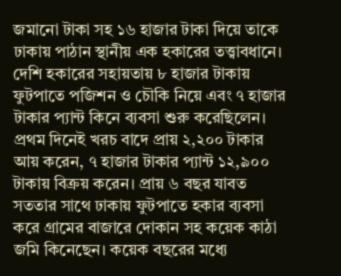জমানো টাকা সহ ১৬ হাজার টাকা দিয়ে তাকে ঢাকায় পাঠান স্থানীয় এক হকারের তত্ত্বাবধানে। দেশি হকারের সহায়তায় ৮ হাজার টাকায় ফুটপাতে পজিশন ও চৌকি নিয়ে এবং ৭ হাজার টাকার প্যান্ট কিনে ব্যবসা শুরু করেছিলেন। প্রথম দিনেই খরচ বাদে প্রায় ২,২০০ টাকার আয় করেন, ৭ হাজার টাকার প্যান্ট ১২,৯০০ টাকায় বিক্রয় করেন। প্রায় ৬ বছর যাবত সততার সাথে ঢাকায় ফুটপাতে হকার ব্যবসা করে গ্রামের বাজারে দোকান সহ কয়েক কাঠা জমি কিনেছেন। কয়েক বছরের মধ্যে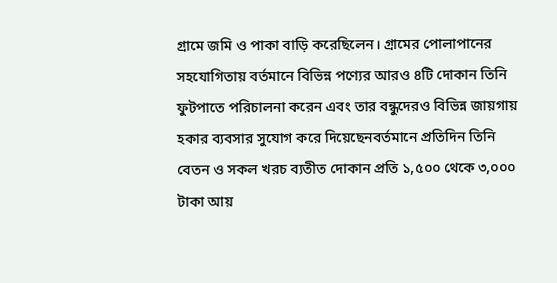গ্রামে জমি ও পাকা বাড়ি করেছিলেন। গ্রামের পোলাপানের সহযোগিতায় বর্তমানে বিভিন্ন পণ্যের আরও ৪টি দোকান তিনি ফুটপাতে পরিচালনা করেন এবং তার বন্ধুদেরও বিভিন্ন জায়গায় হকার ব্যবসার সুযোগ করে দিয়েছেনবর্তমানে প্রতিদিন তিনি বেতন ও সকল খরচ ব্যতীত দোকান প্রতি ১,৫০০ থেকে ৩,০০০ টাকা আয়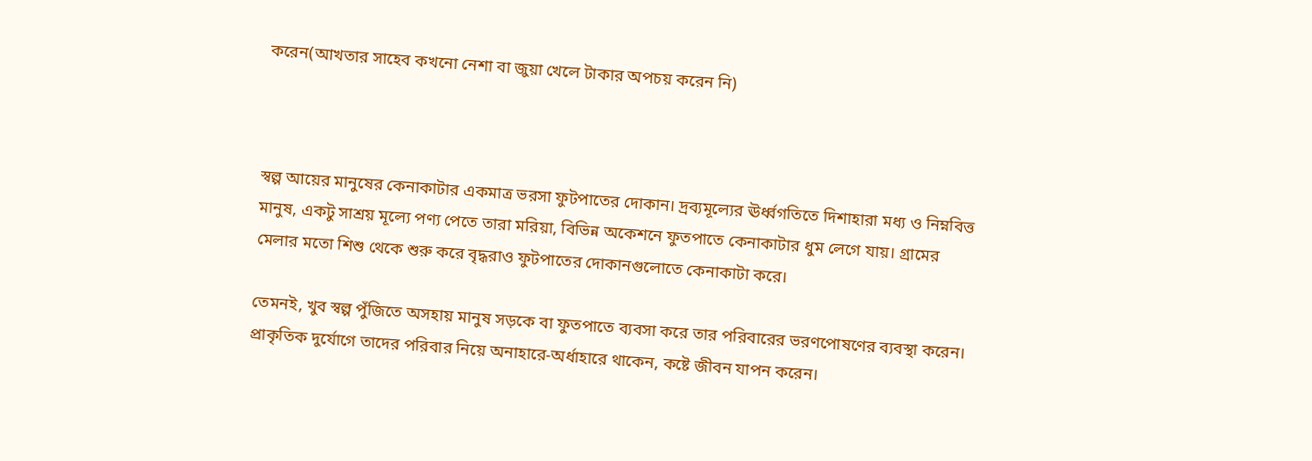করেন(আখতার সাহেব কখনো নেশা বা জুয়া খেলে টাকার অপচয় করেন নি)



স্বল্প আয়ের মানুষের কেনাকাটার একমাত্র ভরসা ফুটপাতের দোকান। দ্রব্যমূল্যের ঊর্ধ্বগতিতে দিশাহারা মধ্য ও নিম্নবিত্ত মানুষ, একটু সাশ্রয় মূল্যে পণ্য পেতে তারা মরিয়া, বিভিন্ন অকেশনে ফুতপাতে কেনাকাটার ধুম লেগে যায়। গ্রামের মেলার মতো শিশু থেকে শুরু করে বৃদ্ধরাও ফুটপাতের দোকানগুলোতে কেনাকাটা করে।

তেমনই, খুব স্বল্প পুঁজিতে অসহায় মানুষ সড়কে বা ফুতপাতে ব্যবসা করে তার পরিবারের ভরণপোষণের ব্যবস্থা করেন। প্রাকৃতিক দুর্যোগে তাদের পরিবার নিয়ে অনাহারে-অর্ধাহারে থাকেন, কষ্টে জীবন যাপন করেন।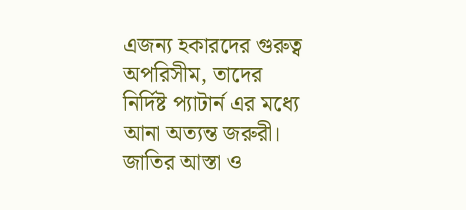এজন্য হকারদের গুরুত্ব অপরিসীম, তাদের নির্দিষ্ট প্যাটার্ন এর মধ্যে আনা অত্যন্ত জরুরী। জাতির আস্তা ও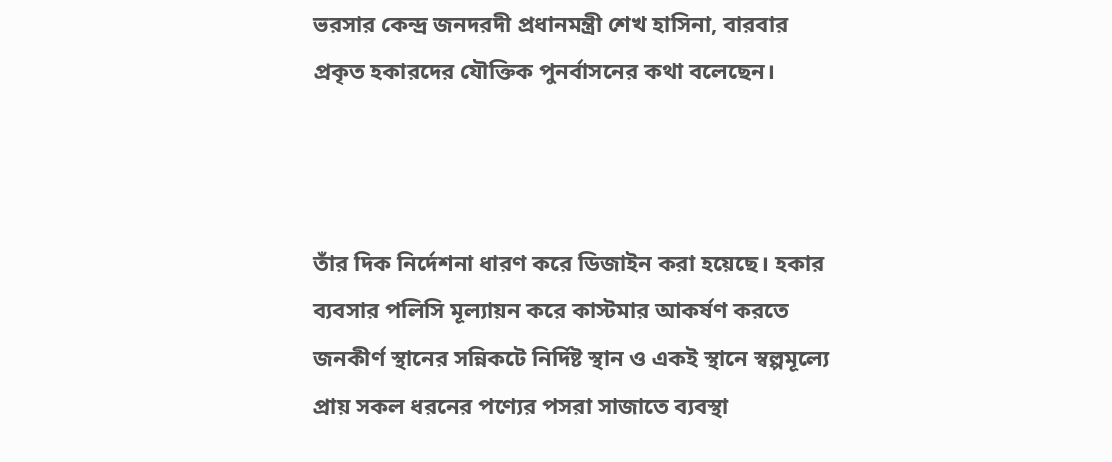ভরসার কেন্দ্র জনদরদী প্রধানমন্ত্রী শেখ হাসিনা, বারবার প্রকৃত হকারদের যৌক্তিক পুনর্বাসনের কথা বলেছেন।



তাঁর দিক নির্দেশনা ধারণ করে ডিজাইন করা হয়েছে। হকার ব্যবসার পলিসি মূল্যায়ন করে কাস্টমার আকর্ষণ করতে জনকীর্ণ স্থানের সন্নিকটে নির্দিষ্ট স্থান ও একই স্থানে স্বল্পমূল্যে প্রায় সকল ধরনের পণ্যের পসরা সাজাতে ব্যবস্থা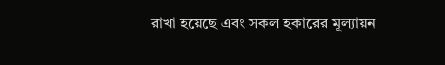রাখা হয়েছে এবং সকল হকারের মূল্যায়ন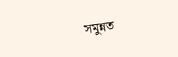সমুন্নত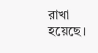রাখা হয়েছে।